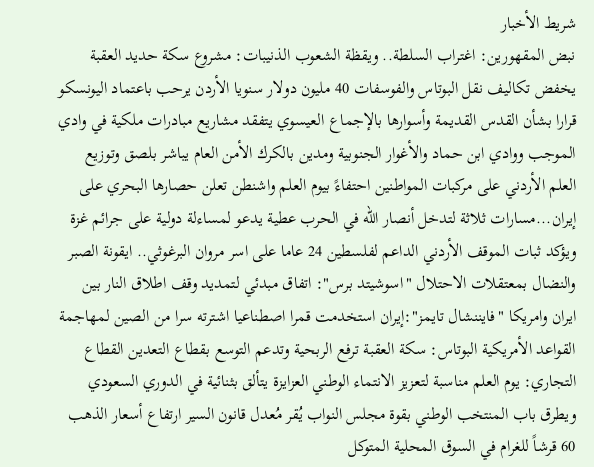شريط الأخبار
نبض المقهورين: اغتراب السلطة.. ويقظة الشعوب الذنيبات: مشروع سكة حديد العقبة يخفض تكاليف نقل البوتاس والفوسفات 40 مليون دولار سنويا الأردن يرحب باعتماد اليونسكو قرارا بشأن القدس القديمة وأسوارها بالإجماع العيسوي يتفقد مشاريع مبادرات ملكية في وادي الموجب ووادي ابن حماد والأغوار الجنوبية ومدين بالكرك الأمن العام يباشر بلصق وتوزيع العلم الأردني على مركبات المواطنين احتفاءً بيوم العلم واشنطن تعلن حصارها البحري على إيران...مسارات ثلاثة لتدخل أنصار الله في الحرب عطية يدعو لمساءلة دولية على جرائم غزة ويؤكد ثبات الموقف الأردني الداعم لفلسطين 24 عاما على اسر مروان البرغوثي.. ايقونة الصبر والنضال بمعتقلات الاحتلال "اسوشيتد برس": اتفاق مبدئي لتمديد وقف اطلاق النار بين ايران وامريكا "فايننشال تايمز":إيران استخدمت قمرا اصطناعيا اشترته سرا من الصين لمهاجمة القواعد الأمريكية البوتاس: سكة العقبة ترفع الربحية وتدعم التوسع بقطاع التعدين القطاع التجاري: يوم العلم مناسبة لتعزيز الانتماء الوطني العزايزة يتألق بثنائية في الدوري السعودي ويطرق باب المنتخب الوطني بقوة مجلس النواب يُقر مُعدل قانون السير ارتفاع أسعار الذهب 60 قرشاً للغرام في السوق المحلية المتوكل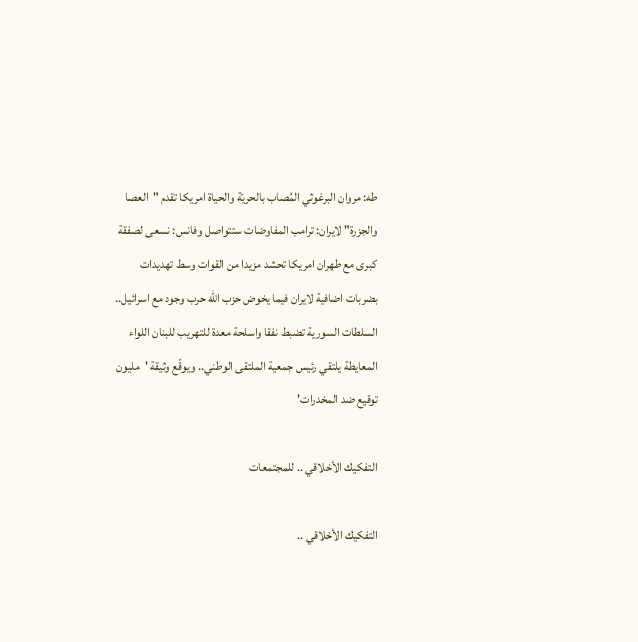طه: مروان البرغوثي المُصاب بالحريّة والحياة امريكا تقدم "العصا والجزرة" لايران: ترامب المفاوضات ستتواصل وفانس: نسعى لصفقة كبرى مع طهران امريكا تحشد مزيدا من القوات وسط تهديدات بضربات اضافية لايران فيما يخوض حزب الله حرب وجود مع اسرائيل.. السلطات السورية تضبط نفقا واسلحة معدة للتهريب للبنان اللواء المعايطة يلتقي رئيس جمعية الملتقى الوطني.. ويوقّع وثيقة 'مليون توقيع ضد المخدرات'

التفكيك الأخلاقي .. للمجتمعات

التفكيك الأخلاقي ..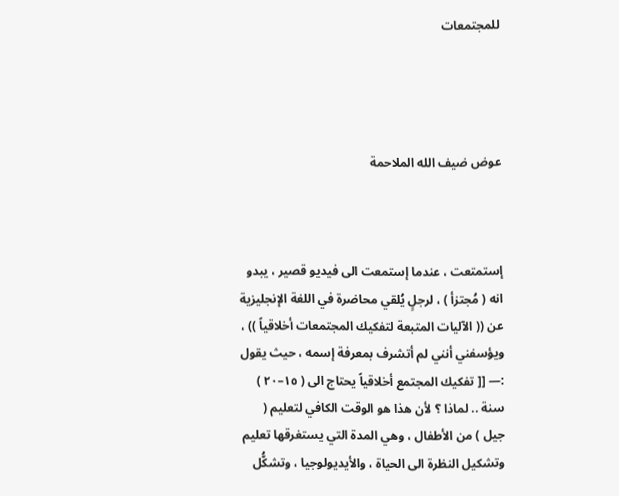للمجتمعات




عوض ضيف الله الملاحمة



إستمتعت ، عندما إستمعت الى فيديو قصير ، يبدو انه ( مُجتزأ ) ، لرجلٍ يُلقي محاضرة في اللغة الإنجليزية عن (( الآليات المتبعة لتفكيك المجتمعات أخلاقياً )) ، ويؤسفني أنني لم أتشرف بمعرفة إسمه ، حيث يقول :— [[ تفكيك المجتمع أخلاقياً يحتاج الى ( ١٥–٢٠ ) سنة .. لماذا ؟ لأن هذا هو الوقت الكافي لتعليم ( جيل ) من الأطفال ، وهي المدة التي يستغرقها تعليم وتشكيل النظرة الى الحياة ، والأيديولوجيا ، وتشكُّل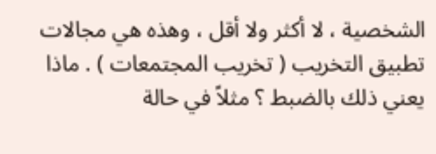الشخصية ، لا أكثر ولا أقل ، وهذه هي مجالات تطبيق التخريب ( تخريب المجتمعات ) . ماذا يعني ذلك بالضبط ؟ مثلاً في حالة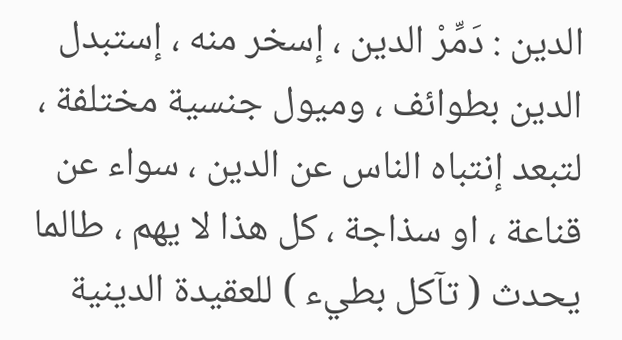الدين : دَمِّرْ الدين ، إسخر منه ، إستبدل الدين بطوائف ، وميول جنسية مختلفة ، لتبعد إنتباه الناس عن الدين ، سواء عن قناعة ، او سذاجة ، كل هذا لا يهم ، طالما يحدث ( تآكل بطيء ) للعقيدة الدينية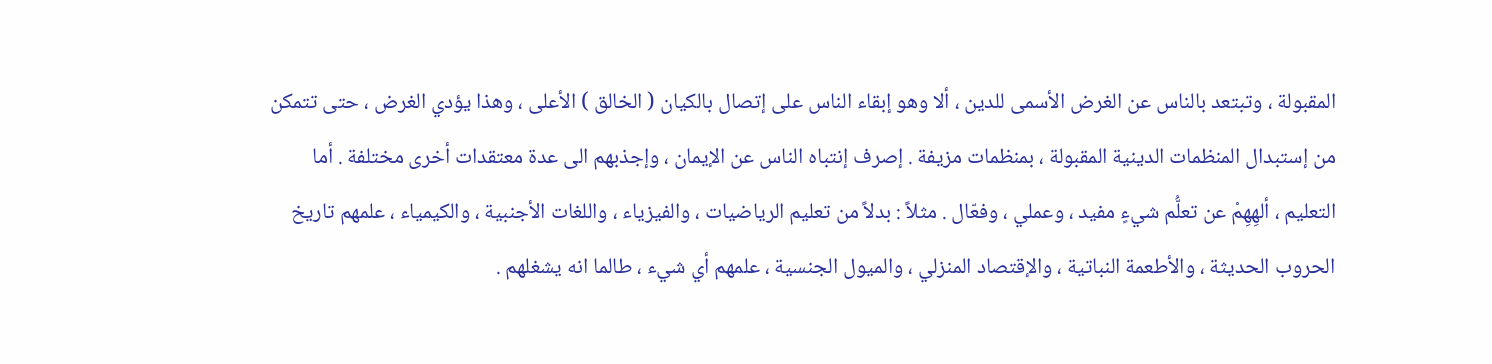المقبولة ، وتبتعد بالناس عن الغرض الأسمى للدين ، ألا وهو إبقاء الناس على إتصال بالكيان ( الخالق ) الأعلى ، وهذا يؤدي الغرض ، حتى تتمكن من إستبدال المنظمات الدينية المقبولة ، بمنظمات مزيفة . إصرف إنتباه الناس عن الإيمان ، وإجذبهم الى عدة معتقدات أخرى مختلفة . أما التعليم ، ألهِهِمْ عن تعلُّم شيءٍ مفيد ، وعملي ، وفعّال . مثلاً : بدلاً من تعليم الرياضيات ، والفيزياء ، واللغات الأجنبية ، والكيمياء ، علمهم تاريخ الحروب الحديثة ، والأطعمة النباتية ، والإقتصاد المنزلي ، والميول الجنسية ، علمهم أي شيء ، طالما انه يشغلهم .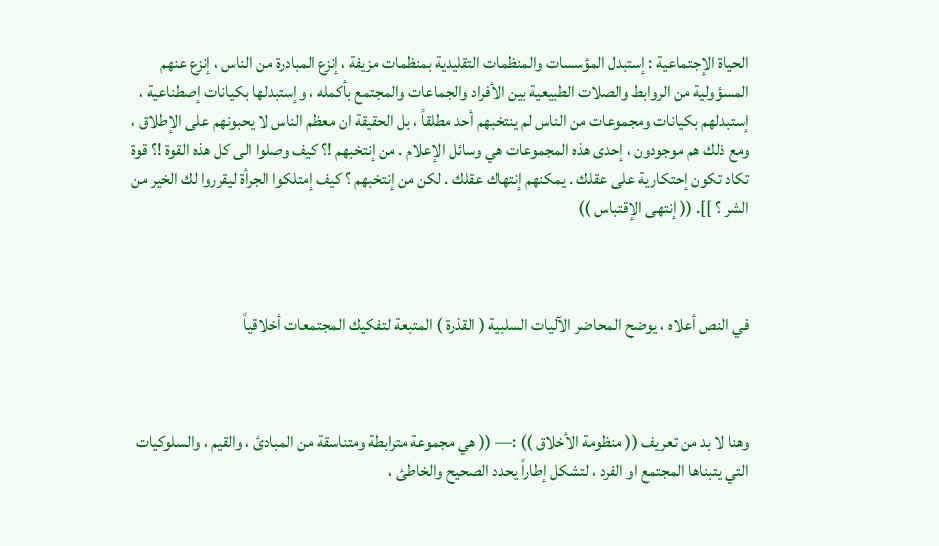الحياة الإجتماعية : إستبدل المؤسسات والمنظمات التقليدية بمنظمات مزيفة ، إنزع المبادرة من الناس ، إنزع عنهم المسؤولية من الروابط والصلات الطبيعية بين الأفراد والجماعات والمجتمع بأكمله ، وإستبدلها بكيانات إصطناعية ، إستبدلهم بكيانات ومجموعات من الناس لم ينتخبهم أحد مطلقاً ، بل الحقيقة ان معظم الناس لا يحبونهم على الإطلاق ، ومع ذلك هم موجودون ، إحدى هذه المجموعات هي وسائل الإعلام . من إنتخبهم !؟ كيف وصلوا الى كل هذه القوة !؟ قوة تكاد تكون إحتكارية على عقلك . يمكنهم إنتهاك عقلك . لكن من إنتخبهم ؟ كيف إمتلكوا الجرأة ليقرروا لك الخير من الشر ؟ ]]. (( إنتهى الإقتباس ))



في النص أعلاه ، يوضح المحاضر الآليات السلبية ( القذرة ) المتبعة لتفكيك المجتمعات أخلاقياً



وهنا لا بد من تعريف (( منظومة الأخلاق )) :— (( هي مجموعة مترابطة ومتناسقة من المبادئ ، والقيم ، والسلوكيات التي يتبناها المجتمع او الفرد ، لتشكل إطاراً يحدد الصحيح والخاطئ ،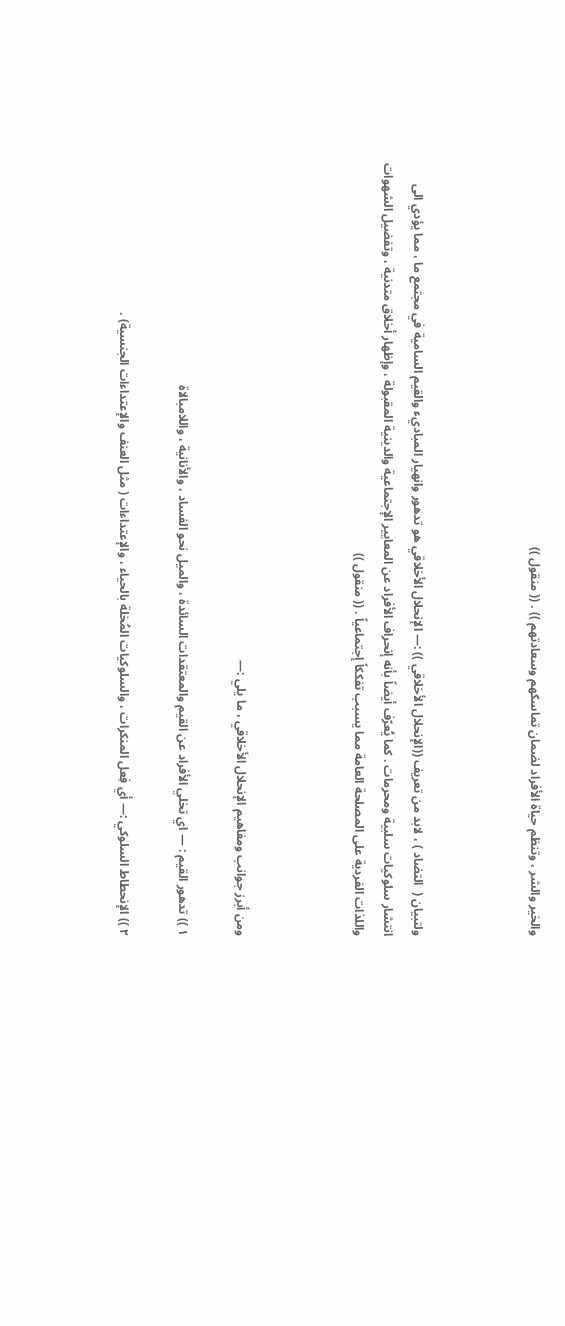والخير والشر ، وتنظم حياة الأفراد لضمان تماسكهم وسعادتهم )) . (( منقول ))



ولتبيان (  التضاد ) ، لابد من تعريف ((الإنحلال الأخلاقي )) :— الإنحلال الأخلاقي هو تدهور وانهيار المباديء والقيم السامية في مجتمع ما ، مما يؤدي الى انتشار سلوكيات سلبية ومحرمات . كما يُعرّف أيضاً بأنه إنحراف الأفراد عن المعايير الإجتماعية والدينية المقبولة ، وإظهار أخلاق متدنية ، وتفضيل الشهوات واللذات الفردية على المصلحة العامة مما يسبب تفككاً إجتماعياً . (( منقول ))



ومن أبرز جوانب ومفاهيم الإنحلال الأخلاقي ، ما يلي :—

١ )) تدهور القيم : — اي تخلي الأفراد عن القيم والمعتقدات السائدة ، والميل نحو الفساد ، والأنانية ، واللامبالاة

٢ )) الإنحطاط السلوكي :— أي فِعل المنكرات ، والسلوكيات المُخلة بالحياء ، والإعتداءات ( مثل العنف والإعتداءات الجنسية) .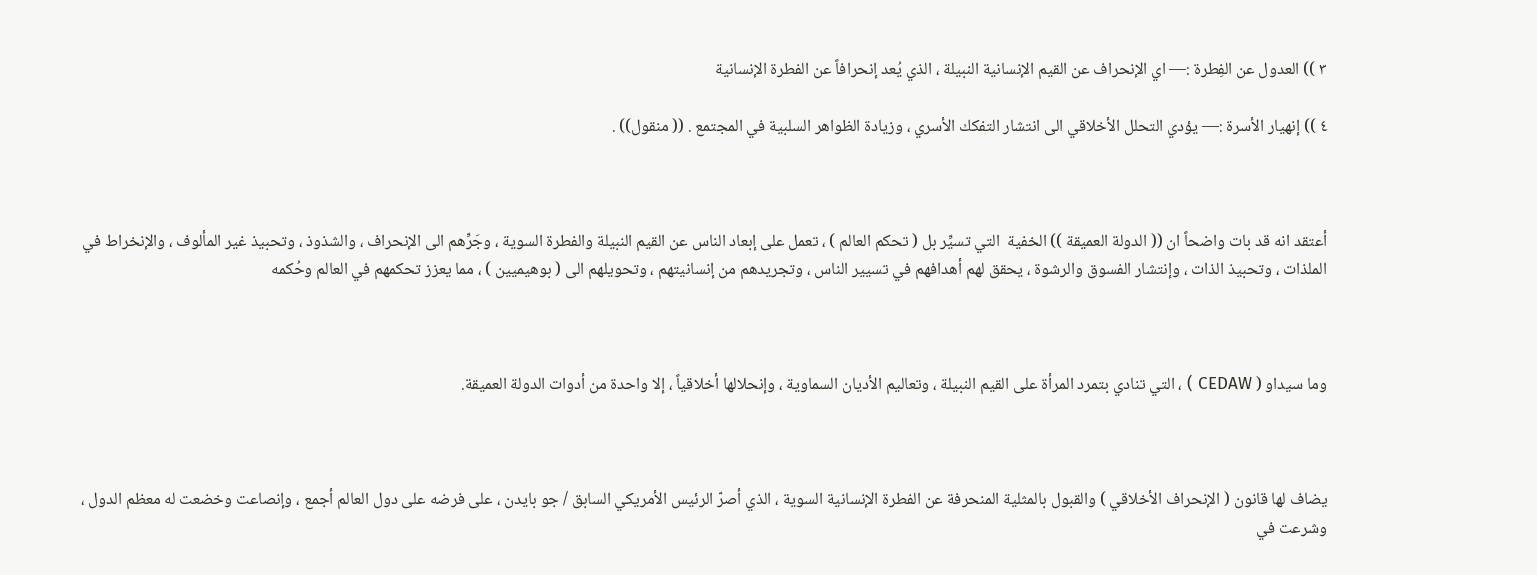٣ )) العدول عن الفِطرة :— اي الإنحراف عن القيم الإنسانية النبيلة ، الذي يُعد إنحرافاً عن الفطرة الإنسانية

٤ )) إنهيار الأسرة :— يؤدي التحلل الأخلاقي الى انتشار التفكك الأسري ، وزيادة الظواهر السلبية في المجتمع . (( منقول)) .



أعتقد انه قد بات واضحاً ان (( الدولة العميقة )) الخفية  التي تسيِّر بل ( تحكم العالم ) ، تعمل على إبعاد الناس عن القيم النبيلة والفطرة السوية ، وجَرِّهم الى الإنحراف ، والشذوذ ، وتحبيذ غير المألوف ، والإنخراط في الملذات ، وتحبيذ الذات ، وإنتشار الفسوق والرشوة ، يحقق لهم أهدافهم في تسيير الناس ، وتجريدهم من إنسانيتهم ، وتحويلهم الى ( بوهيميين ) ، مما يعزز تحكمهم في العالم وحُكمه



وما سيداو ( CEDAW ) ، التي تنادي بتمرد المرأة على القيم النبيلة ، وتعاليم الأديان السماوية ، وإنحلالها أخلاقياً ، إلا واحدة من أدوات الدولة العميقة.



يضاف لها قانون ( الإنحراف الأخلاقي ) والقبول بالمثلية المنحرفة عن الفطرة الإنسانية السوية ، الذي أصرّ الرئيس الأمريكي السابق / جو بايدن ، على فرضه على دول العالم أجمع ، وإنصاعت وخضعت له معظم الدول ، وشرعت في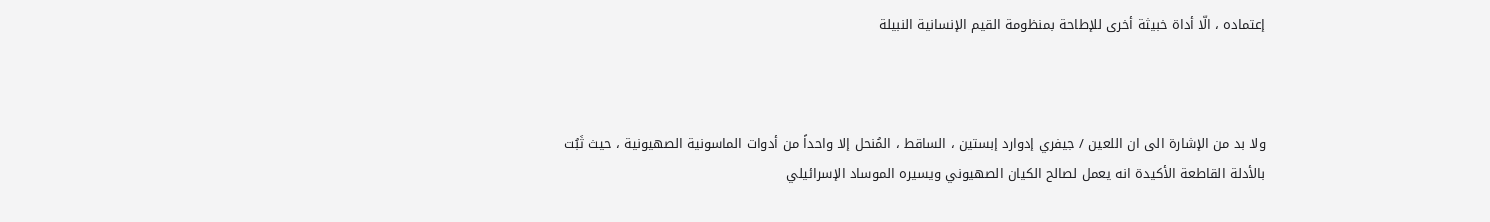إعتماده ، الّا أداة خبيثة أخرى للإطاحة بمنظومة القيم الإنسانية النبيلة



ولا بد من الإشارة الى ان اللعين / جيفري إدوارد إبستين ، الساقط ، المُنحل إلا واحداً من أدوات الماسونية الصهيونية ، حيث ثَبُت بالأدلة القاطعة الأكيدة انه يعمل لصالح الكيان الصهيوني ويسيره الموساد الإسرائيلي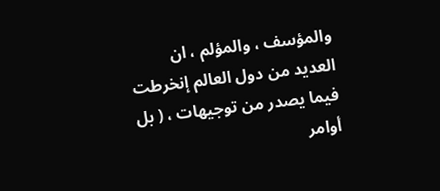والمؤسف ، والمؤلم ، ان العديد من دول العالم إنخرطت فيما يصدر من توجيهات ، ( بل أوامر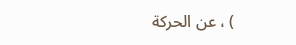) ، عن الحركة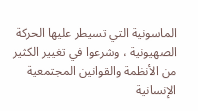الماسونية التي تسيطر عليها الحركة الصهيونية ، وشرعوا في تغيير الكثير من الأنظمة والقوانين المجتمعية الإنسانية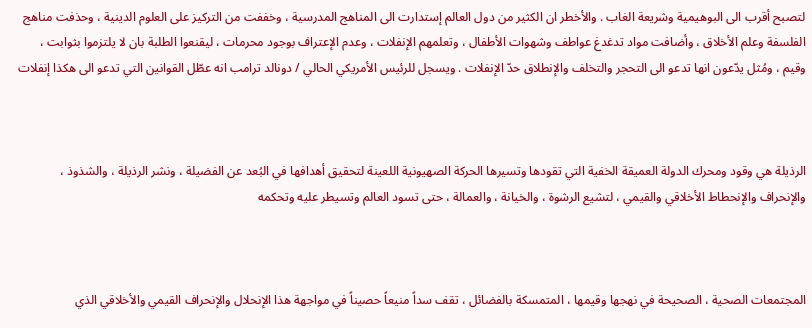لتصبح أقرب الى البوهيمية وشريعة الغاب . والأخطر ان الكثير من دول العالم إستدارت الى المناهج المدرسية ، وخففت من التركيز على العلوم الدينية ، وحذفت مناهج الفلسفة وعلم الأخلاق ، وأضافت مواد تدغدغ عواطف وشهوات الأطفال ، وتعلمهم الإنفلات ، وعدم الإعتراف بوجود محرمات ، ليقنعوا الطلبة بان لا يلتزموا بثوابت ، وقيم ، ومُثل يدّعون انها تدعو الى التحجر والتخلف والإنطلاق حدّ الإنفلات . ويسجل للرئيس الأمريكي الحالي / دونالد ترامب انه عطّل القوانين التي تدعو الى هكذا إنفلات



الرذيلة هي وقود ومحرك الدولة العميقة الخفية التي تقودها وتسيرها الحركة الصهيونية اللعينة لتحقيق أهدافها في البُعد عن الفضيلة ، ونشر الرذيلة ، والشذوذ ، والإنحراف والإنحطاط الأخلاقي والقيمي ، لتشيع الرشوة ، والخيانة ، والعمالة ، حتى تسود العالم وتسيطر عليه وتحكمه



المجتمعات الصحية ، الصحيحة في نهجها وقيمها ، المتمسكة بالفضائل ، تقف سداً منيعاً حصيناً في مواجهة هذا الإنحلال والإنحراف القيمي والأخلاقي الذي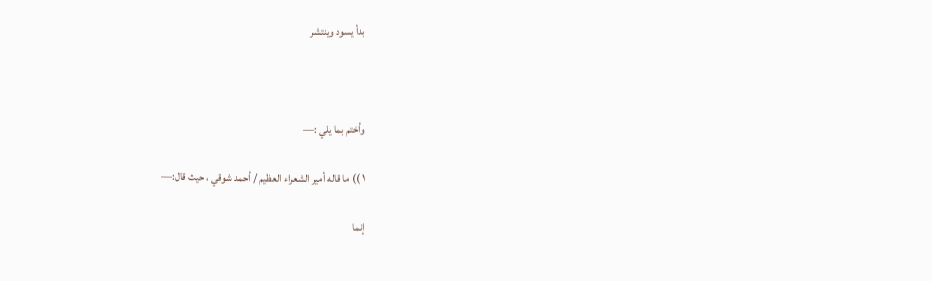بدأ يسود وينتشر



وأختم بما يلي :—

١ )) ما قاله أمير الشعراء العظيم / أحمد شوقي ، حيث قال:—

إنما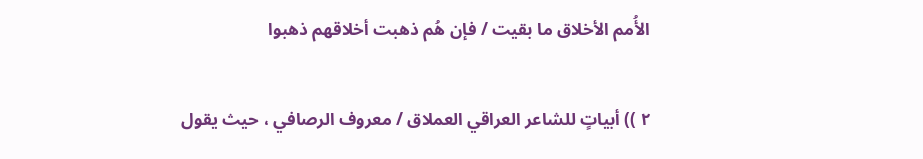الأُمم الأخلاق ما بقيت / فإن هُم ذهبت أخلاقهم ذهبوا

٢ )) أبياتٍ للشاعر العراقي العملاق / معروف الرصافي ، حيث يقول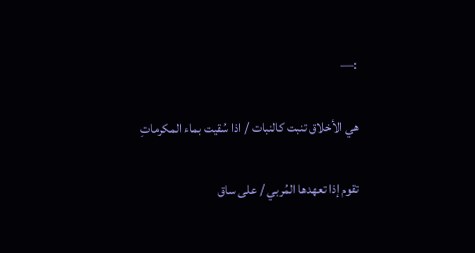:—

هي الأخلاق تنبت كالنبات / اذا سُقيت بماء المكرماتِ

تقوم إذا تعهدها المُربي / على ساق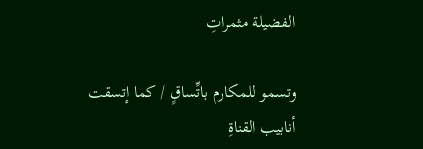الفضيلة مثمراتِ

وتسمو للمكارم باتِّساقٍ / كما إتسقت أنابيب القناةِ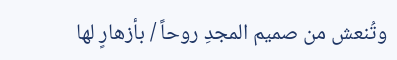وتُنعش من صميم المجدِ روحاً / بأزهارٍ لها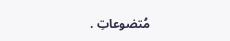مُتضوعاتِ .